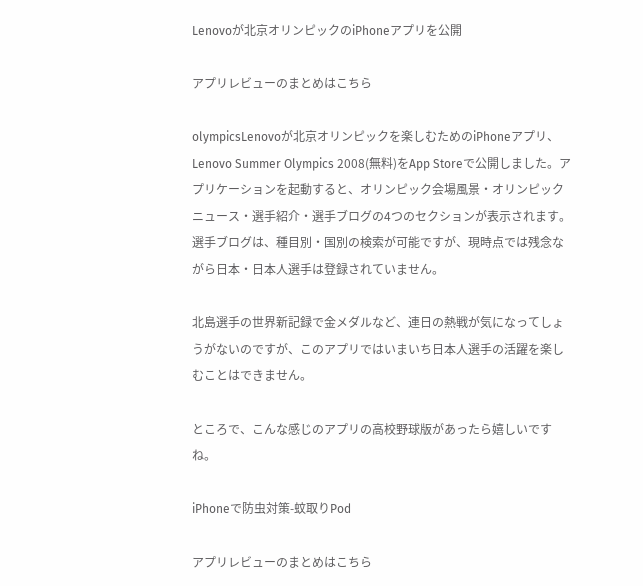Lenovoが北京オリンピックのiPhoneアプリを公開

アプリレビューのまとめはこちら

olympicsLenovoが北京オリンピックを楽しむためのiPhoneアプリ、Lenovo Summer Olympics 2008(無料)をApp Storeで公開しました。アプリケーションを起動すると、オリンピック会場風景・オリンピックニュース・選手紹介・選手ブログの4つのセクションが表示されます。選手ブログは、種目別・国別の検索が可能ですが、現時点では残念ながら日本・日本人選手は登録されていません。

北島選手の世界新記録で金メダルなど、連日の熱戦が気になってしょうがないのですが、このアプリではいまいち日本人選手の活躍を楽しむことはできません。

ところで、こんな感じのアプリの高校野球版があったら嬉しいですね。

iPhoneで防虫対策-蚊取りPod

アプリレビューのまとめはこちら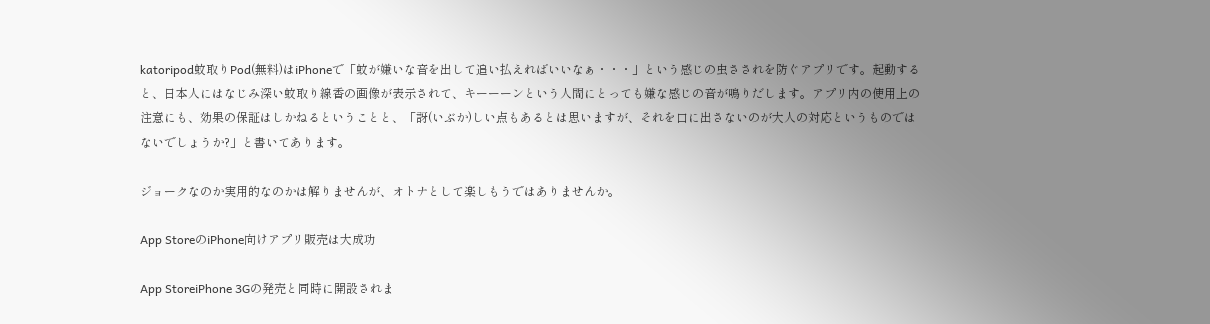katoripod蚊取りPod(無料)はiPhoneで「蚊が嫌いな音を出して追い払えればいいなぁ・・・」という感じの虫さされを防ぐアプリです。起動すると、日本人にはなじみ深い蚊取り線香の画像が表示されて、キーーーンという人間にとっても嫌な感じの音が鳴りだします。アプリ内の使用上の注意にも、効果の保証はしかねるということと、「訝(いぶか)しい点もあるとは思いますが、それを口に出さないのが大人の対応というものではないでしょうか?」と書いてあります。

ジョークなのか実用的なのかは解りませんが、オトナとして楽しもうではありませんか。

App StoreのiPhone向けアプリ販売は大成功

App StoreiPhone 3Gの発売と同時に開設されま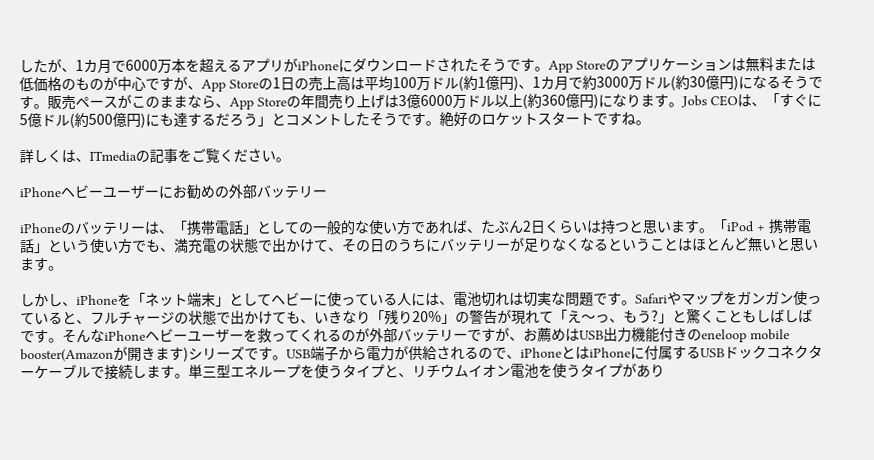したが、1カ月で6000万本を超えるアプリがiPhoneにダウンロードされたそうです。App Storeのアプリケーションは無料または低価格のものが中心ですが、App Storeの1日の売上高は平均100万ドル(約1億円)、1カ月で約3000万ドル(約30億円)になるそうです。販売ペースがこのままなら、App Storeの年間売り上げは3億6000万ドル以上(約360億円)になります。Jobs CEOは、「すぐに5億ドル(約500億円)にも達するだろう」とコメントしたそうです。絶好のロケットスタートですね。

詳しくは、ITmediaの記事をご覧ください。

iPhoneヘビーユーザーにお勧めの外部バッテリー

iPhoneのバッテリーは、「携帯電話」としての一般的な使い方であれば、たぶん2日くらいは持つと思います。「iPod + 携帯電話」という使い方でも、満充電の状態で出かけて、その日のうちにバッテリーが足りなくなるということはほとんど無いと思います。

しかし、iPhoneを「ネット端末」としてヘビーに使っている人には、電池切れは切実な問題です。Safariやマップをガンガン使っていると、フルチャージの状態で出かけても、いきなり「残り20%」の警告が現れて「え〜っ、もう?」と驚くこともしばしばです。そんなiPhoneヘビーユーザーを救ってくれるのが外部バッテリーですが、お薦めはUSB出力機能付きのeneloop mobile booster(Amazonが開きます)シリーズです。USB端子から電力が供給されるので、iPhoneとはiPhoneに付属するUSBドックコネクターケーブルで接続します。単三型エネループを使うタイプと、リチウムイオン電池を使うタイプがあり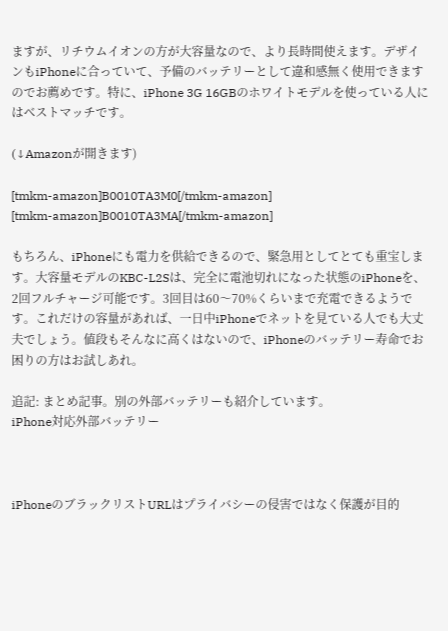ますが、リチウムイオンの方が大容量なので、より長時間使えます。デザインもiPhoneに合っていて、予備のバッテリーとして違和感無く使用できますのでお薦めです。特に、iPhone 3G 16GBのホワイトモデルを使っている人にはベストマッチです。

(↓Amazonが開きます)

[tmkm-amazon]B0010TA3M0[/tmkm-amazon]
[tmkm-amazon]B0010TA3MA[/tmkm-amazon]

もちろん、iPhoneにも電力を供給できるので、緊急用としてとても重宝します。大容量モデルのKBC-L2Sは、完全に電池切れになった状態のiPhoneを、2回フルチャージ可能です。3回目は60〜70%くらいまで充電できるようです。これだけの容量があれば、一日中iPhoneでネットを見ている人でも大丈夫でしょう。値段もそんなに高くはないので、iPhoneのバッテリー寿命でお困りの方はお試しあれ。

追記: まとめ記事。別の外部バッテリーも紹介しています。
iPhone対応外部バッテリー



iPhoneのブラックリストURLはプライバシーの侵害ではなく保護が目的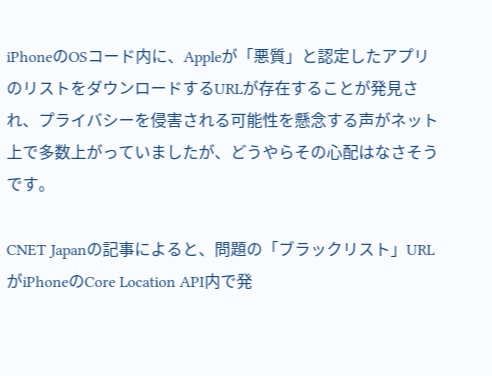iPhoneのOSコード内に、Appleが「悪質」と認定したアプリのリストをダウンロードするURLが存在することが発見され、プライバシーを侵害される可能性を懸念する声がネット上で多数上がっていましたが、どうやらその心配はなさそうです。

CNET Japanの記事によると、問題の「ブラックリスト」URLがiPhoneのCore Location API内で発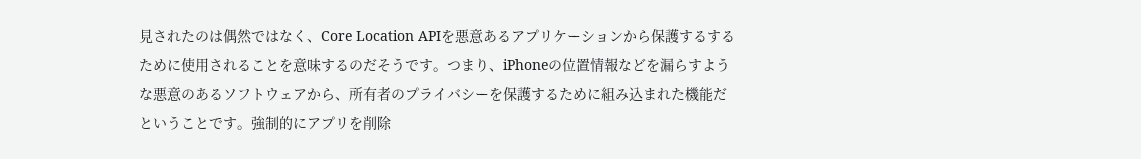見されたのは偶然ではなく、Core Location APIを悪意あるアプリケーションから保護するするために使用されることを意味するのだそうです。つまり、iPhoneの位置情報などを漏らすような悪意のあるソフトウェアから、所有者のプライバシーを保護するために組み込まれた機能だということです。強制的にアプリを削除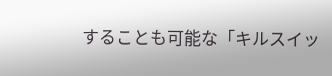することも可能な「キルスイッ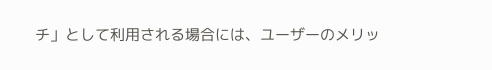チ」として利用される場合には、ユーザーのメリッ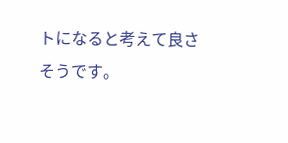トになると考えて良さそうです。